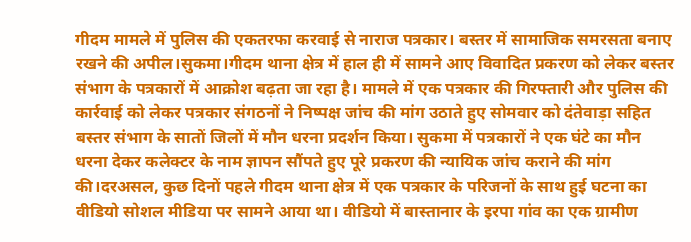गीदम मामले में पुलिस की एकतरफा करवाई से नाराज पत्रकार। बस्तर में सामाजिक समरसता बनाए रखने की अपील।सुकमा।गीदम थाना क्षेत्र में हाल ही में सामने आए विवादित प्रकरण को लेकर बस्तर संभाग के पत्रकारों में आक्रोश बढ़ता जा रहा है। मामले में एक पत्रकार की गिरफ्तारी और पुलिस की कार्रवाई को लेकर पत्रकार संगठनों ने निष्पक्ष जांच की मांग उठाते हुए सोमवार को दंतेवाड़ा सहित बस्तर संभाग के सातों जिलों में मौन धरना प्रदर्शन किया। सुकमा में पत्रकारों ने एक घंटे का मौन धरना देकर कलेक्टर के नाम ज्ञापन सौंपते हुए पूरे प्रकरण की न्यायिक जांच कराने की मांग की।दरअसल, कुछ दिनों पहले गीदम थाना क्षेत्र में एक पत्रकार के परिजनों के साथ हुई घटना का वीडियो सोशल मीडिया पर सामने आया था। वीडियो में बास्तानार के इरपा गांव का एक ग्रामीण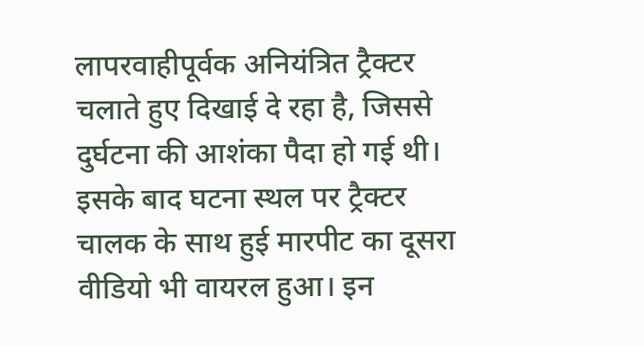लापरवाहीपूर्वक अनियंत्रित ट्रैक्टर चलाते हुए दिखाई दे रहा है, जिससे दुर्घटना की आशंका पैदा हो गई थी। इसके बाद घटना स्थल पर ट्रैक्टर चालक के साथ हुई मारपीट का दूसरा वीडियो भी वायरल हुआ। इन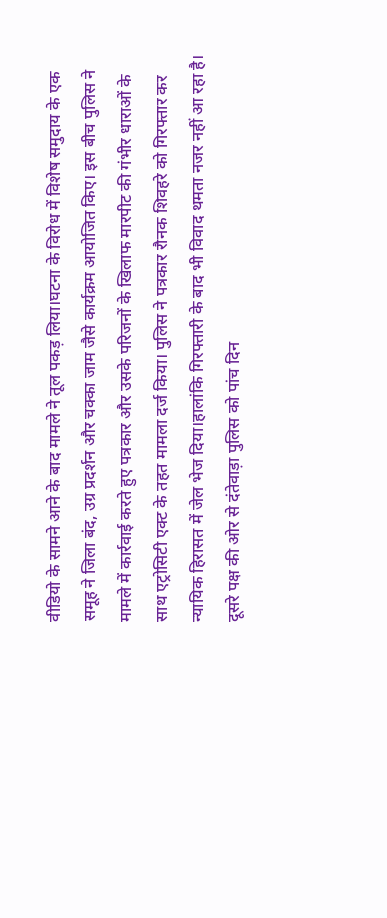वीडियो के सामने आने के बाद मामले ने तूल पकड़ लिया।घटना के विरोध में विशेष समुदाय के एक समूह ने जिला बंद, उग्र प्रदर्शन और चक्का जाम जैसे कार्यक्रम आयोजित किए। इस बीच पुलिस ने मामले में कार्रवाई करते हुए पत्रकार और उसके परिजनों के खिलाफ मारपीट की गंभीर धाराओं के साथ एट्रोसिटी एक्ट के तहत मामला दर्ज किया। पुलिस ने पत्रकार रौनक शिवहरे को गिरफ्तार कर न्यायिक हिरासत में जेल भेज दिया।हालांकि गिरफ्तारी के बाद भी विवाद थमता नजर नहीं आ रहा है। दूसरे पक्ष की ओर से दंतेवाड़ा पुलिस को पांच दिन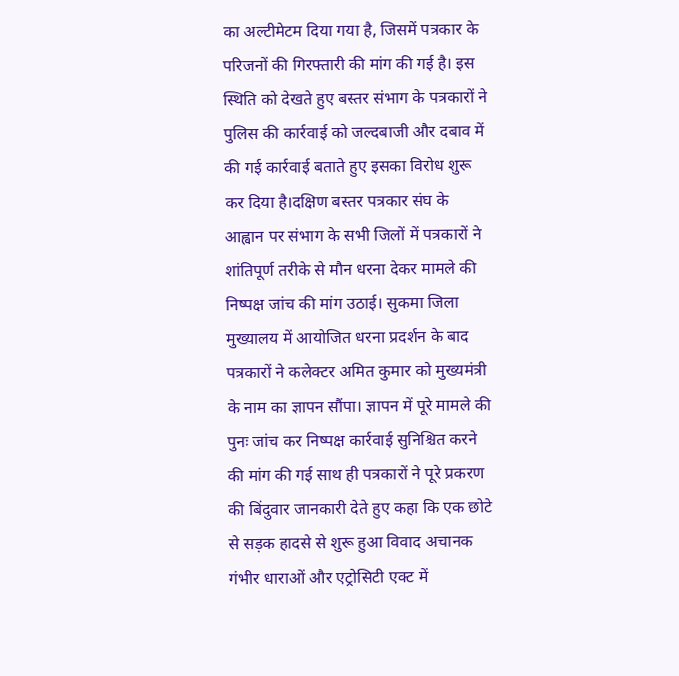का अल्टीमेटम दिया गया है, जिसमें पत्रकार के परिजनों की गिरफ्तारी की मांग की गई है। इस स्थिति को देखते हुए बस्तर संभाग के पत्रकारों ने पुलिस की कार्रवाई को जल्दबाजी और दबाव में की गई कार्रवाई बताते हुए इसका विरोध शुरू कर दिया है।दक्षिण बस्तर पत्रकार संघ के आह्वान पर संभाग के सभी जिलों में पत्रकारों ने शांतिपूर्ण तरीके से मौन धरना देकर मामले की निष्पक्ष जांच की मांग उठाई। सुकमा जिला मुख्यालय में आयोजित धरना प्रदर्शन के बाद पत्रकारों ने कलेक्टर अमित कुमार को मुख्यमंत्री के नाम का ज्ञापन सौंपा। ज्ञापन में पूरे मामले की पुनः जांच कर निष्पक्ष कार्रवाई सुनिश्चित करने की मांग की गई साथ ही पत्रकारों ने पूरे प्रकरण की बिंदुवार जानकारी देते हुए कहा कि एक छोटे से सड़क हादसे से शुरू हुआ विवाद अचानक गंभीर धाराओं और एट्रोसिटी एक्ट में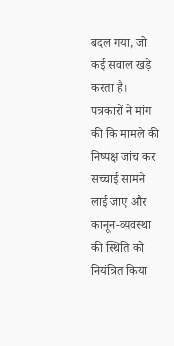बदल गया, जो कई सवाल खड़े करता है। पत्रकारों ने मांग की कि मामले की निष्पक्ष जांच कर सच्चाई सामने लाई जाए और कानून-व्यवस्था की स्थिति को नियंत्रित किया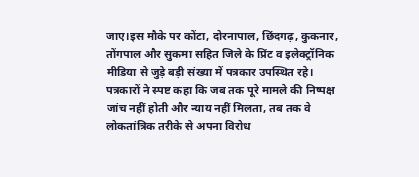जाए।इस मौके पर कोंटा, दोरनापाल, छिंदगढ़, कुकनार, तोंगपाल और सुकमा सहित जिले के प्रिंट व इलेक्ट्रॉनिक मीडिया से जुड़े बड़ी संख्या में पत्रकार उपस्थित रहे। पत्रकारों ने स्पष्ट कहा कि जब तक पूरे मामले की निष्पक्ष जांच नहीं होती और न्याय नहीं मिलता, तब तक वे लोकतांत्रिक तरीके से अपना विरोध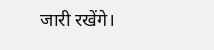जारी रखेंगे।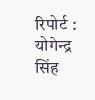रिपोर्ट : योगेन्द्र सिंह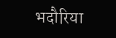भदौरिया